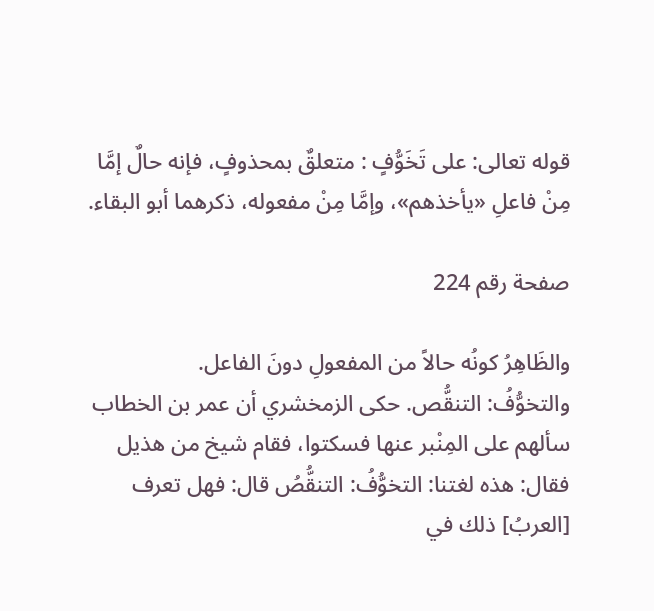قوله تعالى: على تَخَوُّفٍ : متعلقٌ بمحذوفٍ، فإنه حالٌ إمَّا مِنْ فاعلِ «يأخذهم»، وإمَّا مِنْ مفعوله، ذكرهما أبو البقاء.

صفحة رقم 224

والظَاهِرُ كونُه حالاً من المفعولِ دونَ الفاعل.
والتخوُّفُ: التنقُّص. حكى الزمخشري أن عمر بن الخطاب سألهم على المِنْبر عنها فسكتوا، فقام شيخ من هذيل فقال: هذه لغتنا: التخوُّفُ: التنقُّصُ قال: فهل تعرف [العربُ] ذلك في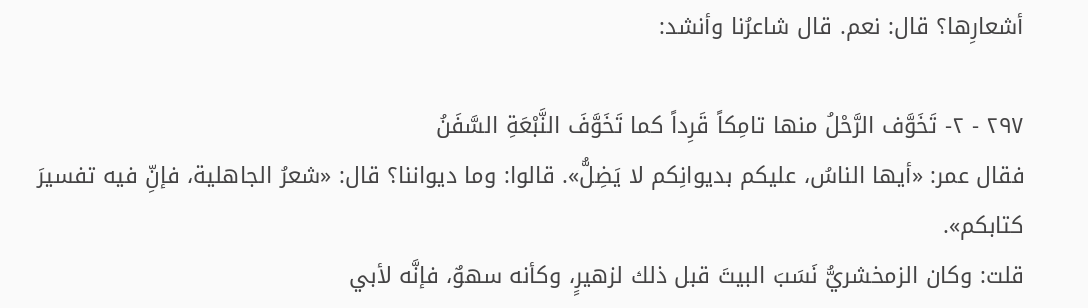أشعارِها؟ قال: نعم. قال شاعرُنا وأنشد:

٢٩٧ - ٢- تَخَوَّف الرَّحْلُ منها تامِكاً قَرِداً كما تَخَوَّفَ النَّبْعَةِ السَّفَنُ
فقال عمر: «أيها الناسُ، عليكم بديوانِكم لا يَضِلُّ». قالوا: وما ديواننا؟ قال: «شعرُ الجاهلية، فإنِّ فيه تفسيرَ كتابكم».
قلت: وكان الزمخشريُّ نَسَبَ البيتَ قبل ذلك لزهيرٍ، وكأنه سهوٌ، فإنَّه لأبي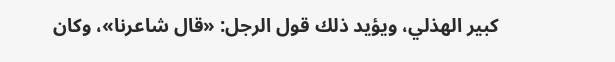كبير الهذلي، ويؤيد ذلك قول الرجل: «قال شاعرنا»، وكان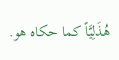هُذَلِيَّاً كما حكاه هو.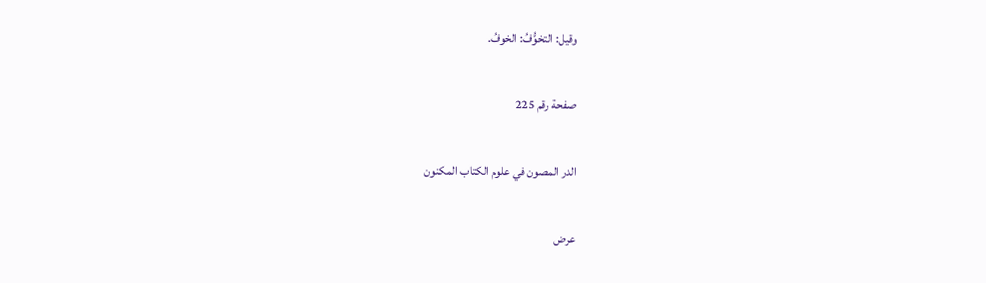وقيل: التخوُّفُ: الخوفُ.

صفحة رقم 225

الدر المصون في علوم الكتاب المكنون

عرض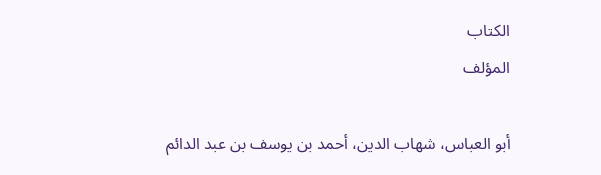الكتاب
المؤلف

أبو العباس، شهاب الدين، أحمد بن يوسف بن عبد الدائم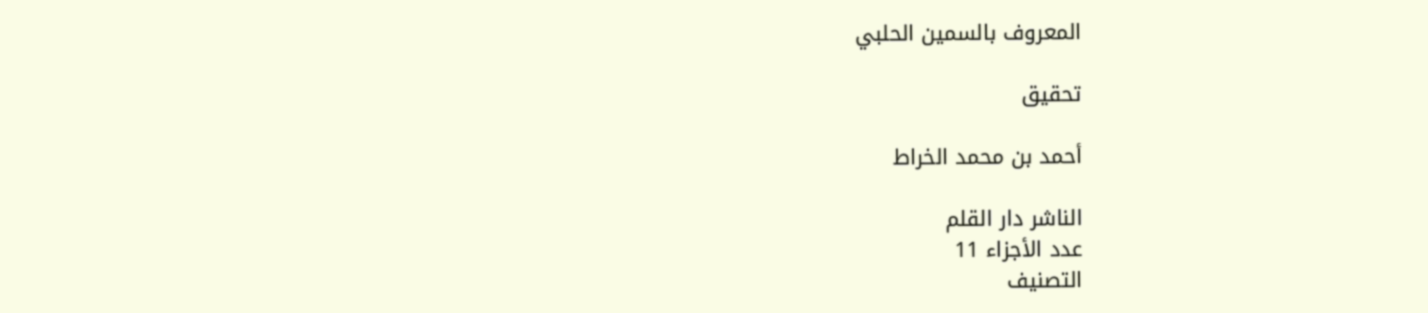المعروف بالسمين الحلبي

تحقيق

أحمد بن محمد الخراط

الناشر دار القلم
عدد الأجزاء 11
التصنيف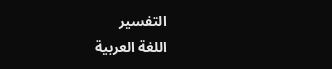التفسير
اللغة العربية